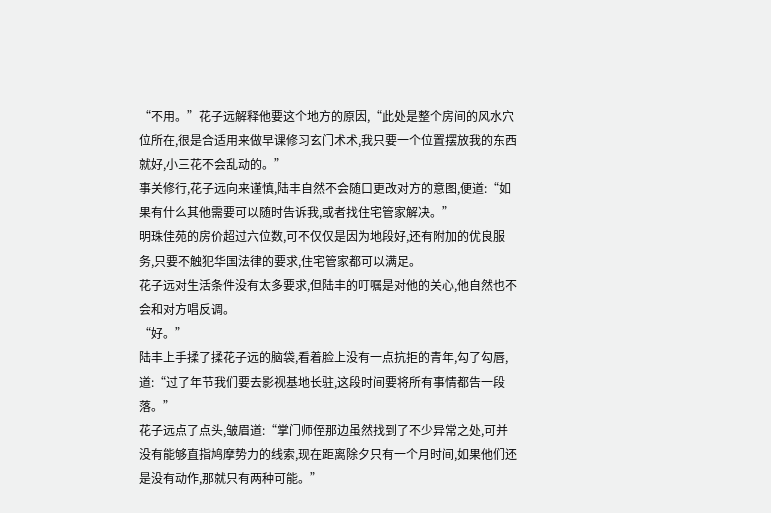“不用。”花子远解释他要这个地方的原因,“此处是整个房间的风水穴位所在,很是合适用来做早课修习玄门术术,我只要一个位置摆放我的东西就好,小三花不会乱动的。”
事关修行,花子远向来谨慎,陆丰自然不会随口更改对方的意图,便道:“如果有什么其他需要可以随时告诉我,或者找住宅管家解决。”
明珠佳苑的房价超过六位数,可不仅仅是因为地段好,还有附加的优良服务,只要不触犯华国法律的要求,住宅管家都可以满足。
花子远对生活条件没有太多要求,但陆丰的叮嘱是对他的关心,他自然也不会和对方唱反调。
“好。”
陆丰上手揉了揉花子远的脑袋,看着脸上没有一点抗拒的青年,勾了勾唇,道:“过了年节我们要去影视基地长驻,这段时间要将所有事情都告一段落。”
花子远点了点头,皱眉道:“掌门师侄那边虽然找到了不少异常之处,可并没有能够直指鸠摩势力的线索,现在距离除夕只有一个月时间,如果他们还是没有动作,那就只有两种可能。”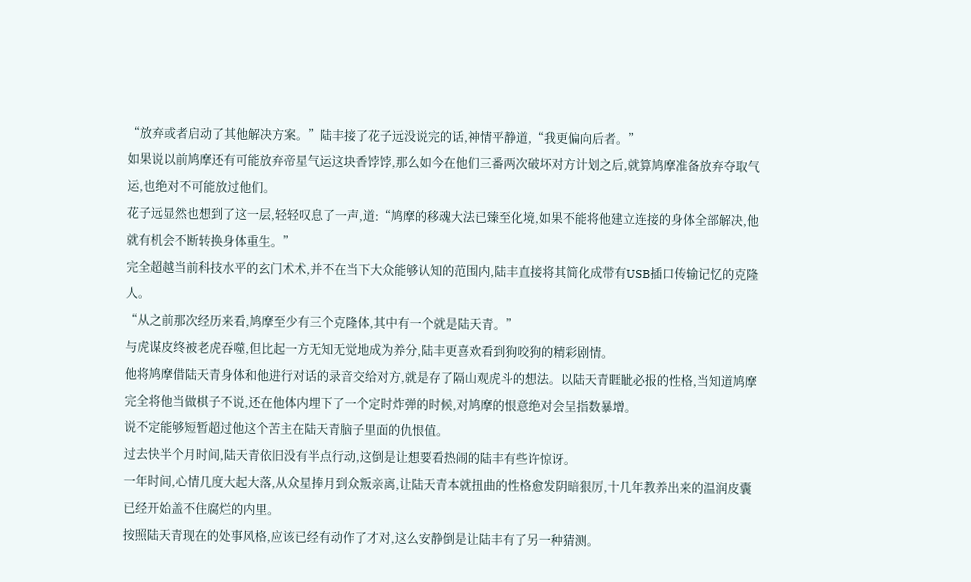“放弃或者启动了其他解决方案。”陆丰接了花子远没说完的话,神情平静道,“我更偏向后者。”
如果说以前鸠摩还有可能放弃帝星气运这块香饽饽,那么如今在他们三番两次破坏对方计划之后,就算鸠摩准备放弃夺取气运,也绝对不可能放过他们。
花子远显然也想到了这一层,轻轻叹息了一声,道:“鸠摩的移魂大法已臻至化境,如果不能将他建立连接的身体全部解决,他就有机会不断转换身体重生。”
完全超越当前科技水平的玄门术术,并不在当下大众能够认知的范围内,陆丰直接将其简化成带有USB插口传输记忆的克隆人。
“从之前那次经历来看,鸠摩至少有三个克隆体,其中有一个就是陆天青。”
与虎谋皮终被老虎吞噬,但比起一方无知无觉地成为养分,陆丰更喜欢看到狗咬狗的精彩剧情。
他将鸠摩借陆天青身体和他进行对话的录音交给对方,就是存了隔山观虎斗的想法。以陆天青睚眦必报的性格,当知道鸠摩完全将他当做棋子不说,还在他体内埋下了一个定时炸弹的时候,对鸠摩的恨意绝对会呈指数暴增。
说不定能够短暂超过他这个苦主在陆天青脑子里面的仇恨值。
过去快半个月时间,陆天青依旧没有半点行动,这倒是让想要看热闹的陆丰有些许惊讶。
一年时间,心情几度大起大落,从众星捧月到众叛亲离,让陆天青本就扭曲的性格愈发阴暗狠厉,十几年教养出来的温润皮囊已经开始盖不住腐烂的内里。
按照陆天青现在的处事风格,应该已经有动作了才对,这么安静倒是让陆丰有了另一种猜测。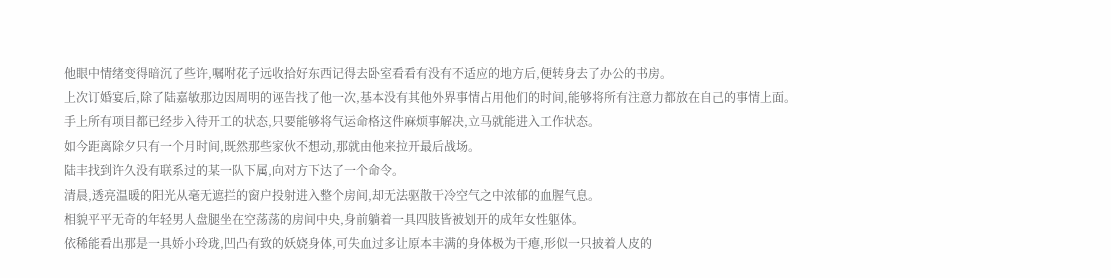他眼中情绪变得暗沉了些许,嘱咐花子远收拾好东西记得去卧室看看有没有不适应的地方后,便转身去了办公的书房。
上次订婚宴后,除了陆嘉敏那边因周明的诬告找了他一次,基本没有其他外界事情占用他们的时间,能够将所有注意力都放在自己的事情上面。
手上所有项目都已经步入待开工的状态,只要能够将气运命格这件麻烦事解决,立马就能进入工作状态。
如今距离除夕只有一个月时间,既然那些家伙不想动,那就由他来拉开最后战场。
陆丰找到许久没有联系过的某一队下属,向对方下达了一个命令。
清晨,透亮温暖的阳光从毫无遮拦的窗户投射进入整个房间,却无法驱散干冷空气之中浓郁的血腥气息。
相貌平平无奇的年轻男人盘腿坐在空荡荡的房间中央,身前躺着一具四肢皆被划开的成年女性躯体。
依稀能看出那是一具娇小玲珑,凹凸有致的妖娆身体,可失血过多让原本丰满的身体极为干瘪,形似一只披着人皮的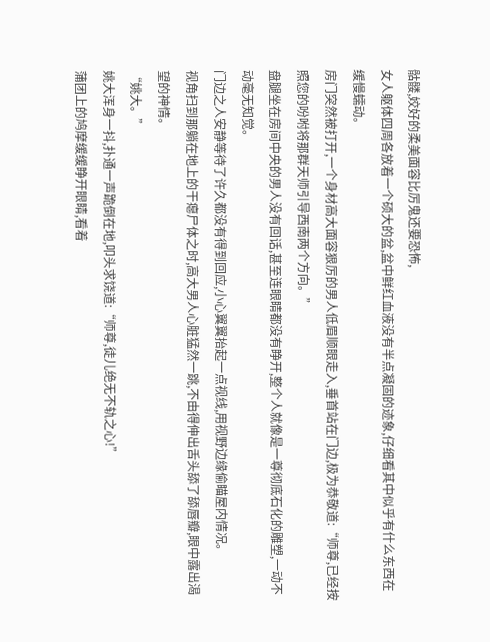骷髅,姣好的柔美面容比厉鬼还要恐怖,
女人躯体四周各放着一个硕大的盆,盆中鲜红血液没有半点凝固的迹象,仔细看其中似乎有什么东西在缓慢蠕动。
房门突然被打开,一个身材高大面容狠厉的男人低眉顺眼走入,垂首站在门边,极为恭敬道:“师尊,已经按照您的吩咐将那群天师引导西南两个方向。”
盘腿坐在房间中央的男人没有回话,甚至连眼睛都没有睁开,整个人就像是一尊彻底石化的雕塑,一动不动毫无知觉。
门边之人安静等待了许久都没有得到回应,小心翼翼抬起一点视线,用视野边缘偷瞄屋内情况。
视角扫到那躺在地上的干瘪尸体之时,高大男人心脏猛然一跳,不由得伸出舌头舔了舔唇瓣,眼中露出渴望的神情。
“姚大。”
姚大浑身一抖,扑通一声跪倒在地,叩头求饶道:“师尊,徒儿绝无不轨之心!”
蒲团上的鸠摩缓缓睁开眼睛,看着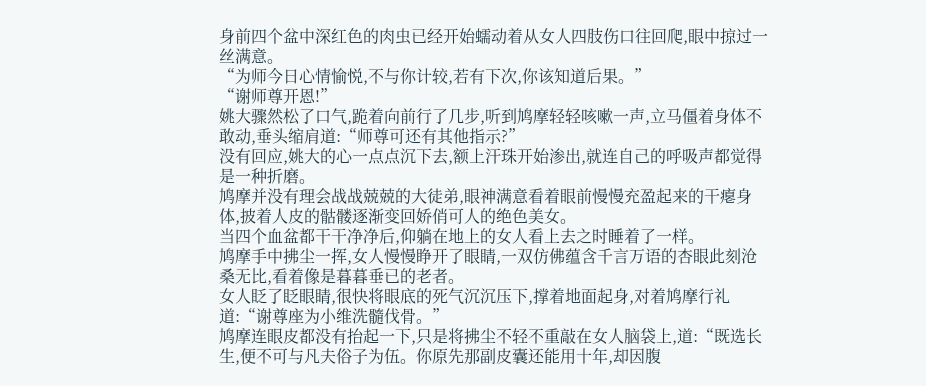身前四个盆中深红色的肉虫已经开始蠕动着从女人四肢伤口往回爬,眼中掠过一丝满意。
“为师今日心情愉悦,不与你计较,若有下次,你该知道后果。”
“谢师尊开恩!”
姚大骤然松了口气,跪着向前行了几步,听到鸠摩轻轻咳嗽一声,立马僵着身体不敢动,垂头缩肩道:“师尊可还有其他指示?”
没有回应,姚大的心一点点沉下去,额上汗珠开始渗出,就连自己的呼吸声都觉得是一种折磨。
鸠摩并没有理会战战兢兢的大徒弟,眼神满意看着眼前慢慢充盈起来的干瘪身体,披着人皮的骷髅逐渐变回娇俏可人的绝色美女。
当四个血盆都干干净净后,仰躺在地上的女人看上去之时睡着了一样。
鸠摩手中拂尘一挥,女人慢慢睁开了眼睛,一双仿佛蕴含千言万语的杏眼此刻沧桑无比,看着像是暮暮垂已的老者。
女人眨了眨眼睛,很快将眼底的死气沉沉压下,撑着地面起身,对着鸠摩行礼道:“谢尊座为小维洗髓伐骨。”
鸠摩连眼皮都没有抬起一下,只是将拂尘不轻不重敲在女人脑袋上,道:“既选长生,便不可与凡夫俗子为伍。你原先那副皮囊还能用十年,却因腹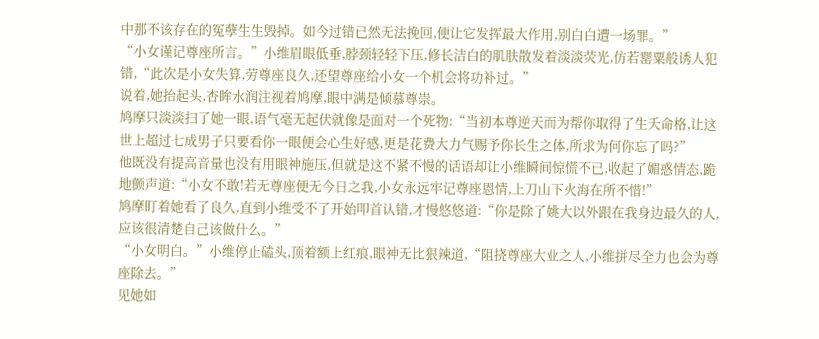中那不该存在的冤孽生生毁掉。如今过错已然无法挽回,便让它发挥最大作用,别白白遭一场罪。”
“小女谨记尊座所言。”小维眉眼低垂,脖颈轻轻下压,修长洁白的肌肤散发着淡淡荧光,仿若罂粟般诱人犯错,“此次是小女失算,劳尊座良久,还望尊座给小女一个机会将功补过。”
说着,她抬起头,杏眸水润注视着鸠摩,眼中满是倾慕尊崇。
鸠摩只淡淡扫了她一眼,语气毫无起伏就像是面对一个死物:“当初本尊逆天而为帮你取得了生夭命格,让这世上超过七成男子只要看你一眼便会心生好感,更是花费大力气赐予你长生之体,所求为何你忘了吗?”
他既没有提高音量也没有用眼神施压,但就是这不紧不慢的话语却让小维瞬间惊慌不已,收起了媚惑情态,跪地颤声道:“小女不敢!若无尊座便无今日之我,小女永远牢记尊座恩情,上刀山下火海在所不惜!”
鸠摩盯着她看了良久,直到小维受不了开始叩首认错,才慢悠悠道:“你是除了姚大以外跟在我身边最久的人,应该很清楚自己该做什么。”
“小女明白。”小维停止磕头,顶着额上红痕,眼神无比狠辣道,“阻挠尊座大业之人,小维拼尽全力也会为尊座除去。”
见她如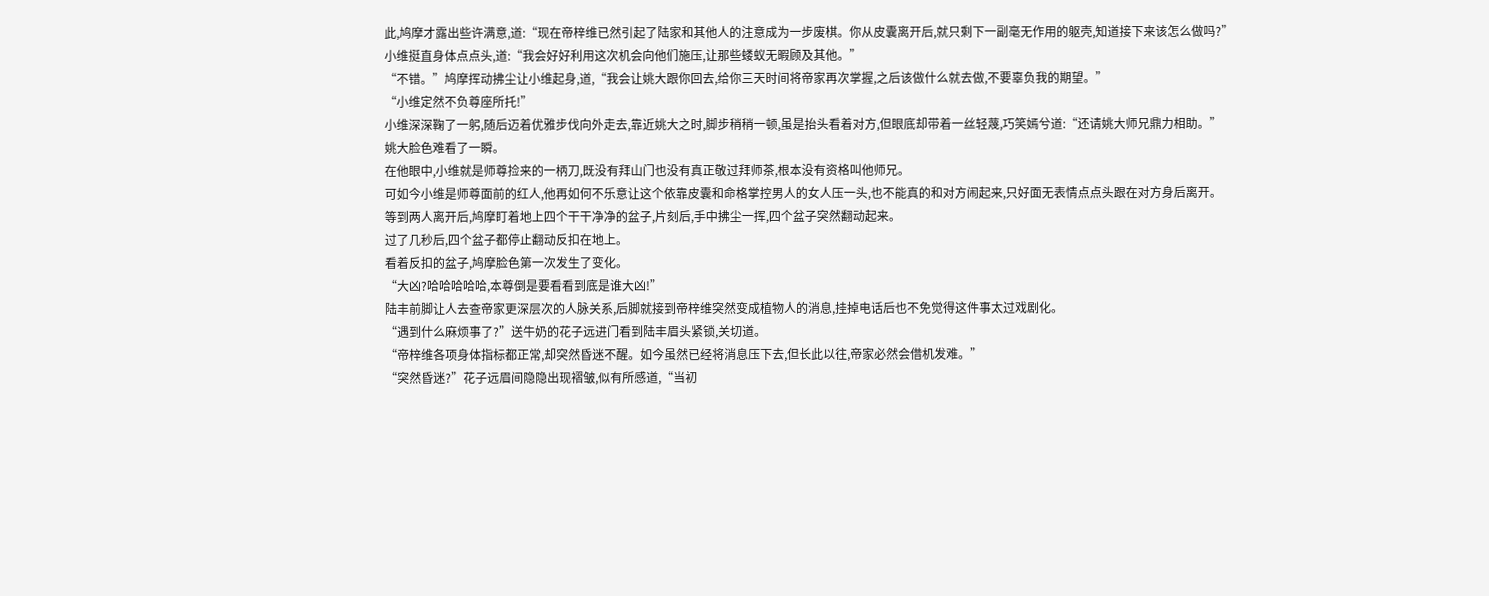此,鸠摩才露出些许满意,道:“现在帝梓维已然引起了陆家和其他人的注意成为一步废棋。你从皮囊离开后,就只剩下一副毫无作用的躯壳,知道接下来该怎么做吗?”
小维挺直身体点点头,道:“我会好好利用这次机会向他们施压,让那些蝼蚁无暇顾及其他。”
“不错。”鸠摩挥动拂尘让小维起身,道,“我会让姚大跟你回去,给你三天时间将帝家再次掌握,之后该做什么就去做,不要辜负我的期望。”
“小维定然不负尊座所托!”
小维深深鞠了一躬,随后迈着优雅步伐向外走去,靠近姚大之时,脚步稍稍一顿,虽是抬头看着对方,但眼底却带着一丝轻蔑,巧笑嫣兮道:“还请姚大师兄鼎力相助。”
姚大脸色难看了一瞬。
在他眼中,小维就是师尊捡来的一柄刀,既没有拜山门也没有真正敬过拜师茶,根本没有资格叫他师兄。
可如今小维是师尊面前的红人,他再如何不乐意让这个依靠皮囊和命格掌控男人的女人压一头,也不能真的和对方闹起来,只好面无表情点点头跟在对方身后离开。
等到两人离开后,鸠摩盯着地上四个干干净净的盆子,片刻后,手中拂尘一挥,四个盆子突然翻动起来。
过了几秒后,四个盆子都停止翻动反扣在地上。
看着反扣的盆子,鸠摩脸色第一次发生了变化。
“大凶?哈哈哈哈哈,本尊倒是要看看到底是谁大凶!”
陆丰前脚让人去查帝家更深层次的人脉关系,后脚就接到帝梓维突然变成植物人的消息,挂掉电话后也不免觉得这件事太过戏剧化。
“遇到什么麻烦事了?”送牛奶的花子远进门看到陆丰眉头紧锁,关切道。
“帝梓维各项身体指标都正常,却突然昏迷不醒。如今虽然已经将消息压下去,但长此以往,帝家必然会借机发难。”
“突然昏迷?”花子远眉间隐隐出现褶皱,似有所感道,“当初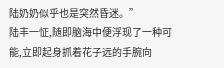陆奶奶似乎也是突然昏迷。”
陆丰一怔,随即脑海中便浮现了一种可能,立即起身抓着花子远的手腕向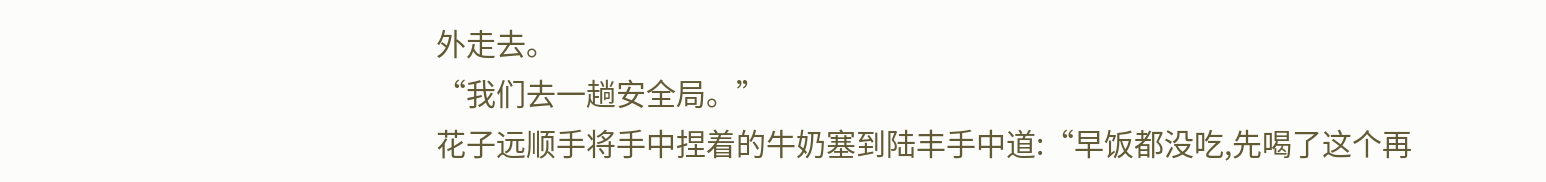外走去。
“我们去一趟安全局。”
花子远顺手将手中捏着的牛奶塞到陆丰手中道:“早饭都没吃,先喝了这个再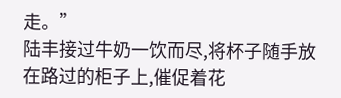走。”
陆丰接过牛奶一饮而尽,将杯子随手放在路过的柜子上,催促着花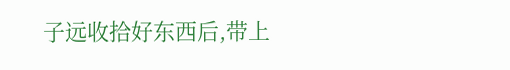子远收拾好东西后,带上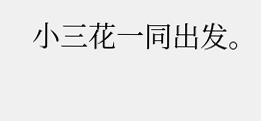小三花一同出发。